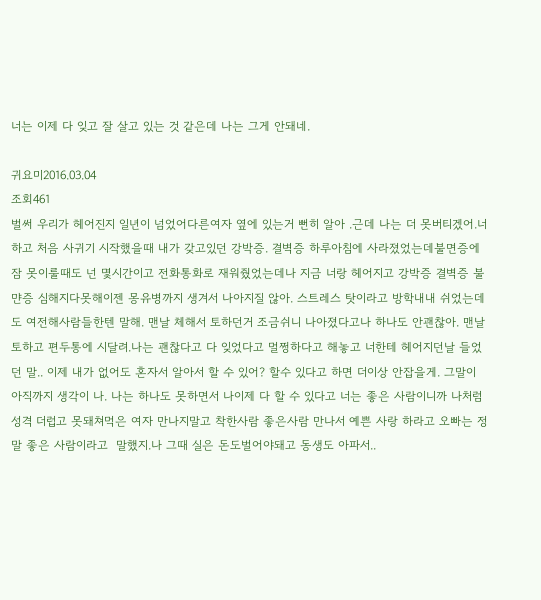너는 이제 다 잊고 잘 살고 있는 것 같은데 나는 그게 안돼네.

귀요미2016.03.04
조회461
벌써 우리가 헤어진지 일년이 넘었어다른여자 옆에 있는거 뻔히 알아 .근데 나는 더 못버티겠어.너하고 처음 사귀기 시작했을때 내가 갖고있던 강박증. 결벽증 하루아침에 사라졌었는데불면증에 잠 못이룰때도 넌 몇시간이고 전화통화로 재워줬었는데나 지금 너랑 헤어지고 강박증 결벽증 불먄증 심해지다못해이젠 몽유병까지 생겨서 나아지질 않아. 스트레스 탓이라고 방학내내 쉬었는데도 여전해사람들한텐 말해. 맨날 체해서 토하던거 조금쉬니 나아졌다고나 하나도 안괜찮아. 맨날 토하고 편두통에 시달려.나는 괜찮다고 다 잊었다고 멀쩡하다고 해놓고 너한테 헤어지던날 들었던 말.. 이제 내가 없어도 혼자서 알아서 할 수 있어? 할수 있다고 하면 더이상 안잡을게. 그말이 아직까지 생각이 나. 나는 하나도 못하면서 나이제 다 할 수 있다고 너는 좋은 사람이니까 나처럼 성격 더럽고 못돼쳐먹은 여자 만나지말고 착한사람 좋은사람 만나서 예쁜 사랑 하라고 오빠는 정말 좋은 사람이라고  말했지.나 그때 실은 돈도벌어야돼고 동생도 아파서..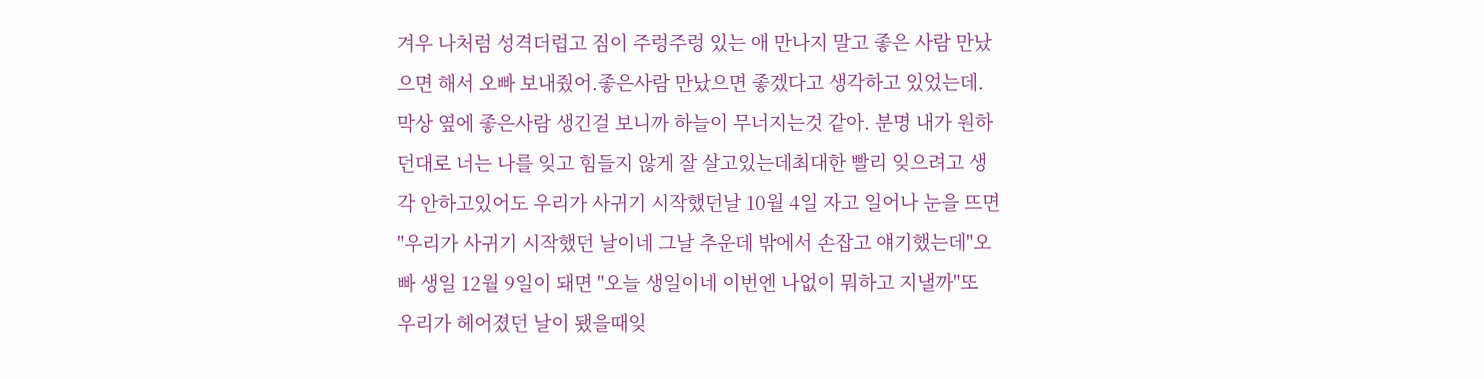겨우 나처럼 성격더럽고 짐이 주렁주렁 있는 애 만나지 말고 좋은 사람 만났으면 해서 오빠 보내줬어.좋은사람 만났으면 좋겠다고 생각하고 있었는데. 막상 옆에 좋은사람 생긴걸 보니까 하늘이 무너지는것 같아. 분명 내가 원하던대로 너는 나를 잊고 힘들지 않게 잘 살고있는데최대한 빨리 잊으려고 생각 안하고있어도 우리가 사귀기 시작했던날 10월 4일 자고 일어나 눈을 뜨면 "우리가 사귀기 시작했던 날이네 그날 추운데 밖에서 손잡고 얘기했는데"오빠 생일 12월 9일이 돼면 "오늘 생일이네 이번엔 나없이 뭐하고 지낼까"또 우리가 헤어졌던 날이 됐을때잊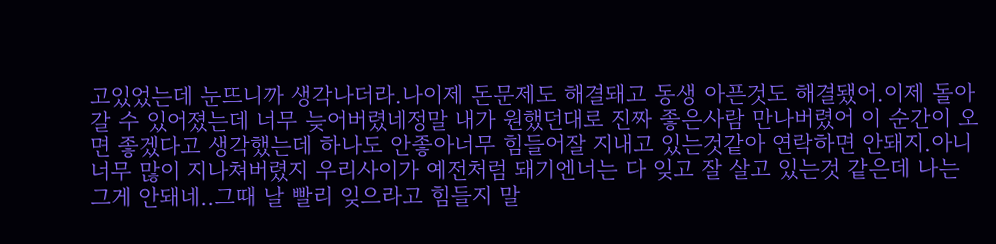고있었는데 눈뜨니까 생각나더라.나이제 돈문제도 해결돼고 동생 아픈것도 해결됐어.이제 돌아갈 수 있어졌는데 너무 늦어버렸네정말 내가 원했던대로 진짜 좋은사람 만나버렸어 이 순간이 오면 좋겠다고 생각했는데 하나도 안좋아너무 힘들어잘 지내고 있는것같아 연락하면 안돼지.아니 너무 많이 지나쳐버렸지 우리사이가 예전처럼 돼기엔너는 다 잊고 잘 살고 있는것 같은데 나는 그게 안돼네..그때 날 빨리 잊으라고 힘들지 말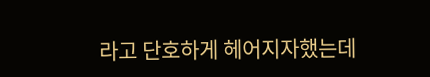라고 단호하게 헤어지자했는데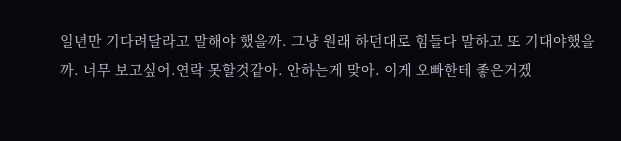일년만 기다려달라고 말해야 했을까. 그냥 원래 하던대로 힘들다 말하고 또 기대야했을까. 너무 보고싶어.연락 못할것같아. 안하는게 맞아. 이게 오빠한테 좋은거겠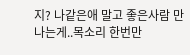지? 나같은애 말고 좋은사람 만나는게..목소리 한번만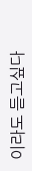이라도 듣고싶다